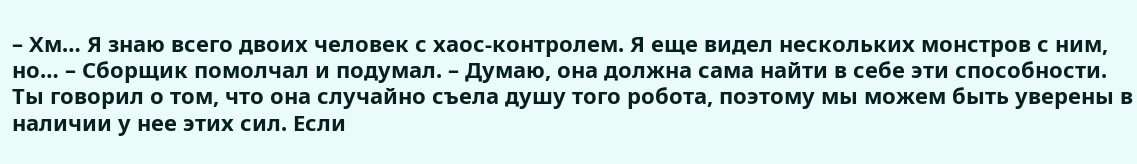– Хм… Я знаю всего двоих человек с хаос-контролем. Я еще видел нескольких монстров с ним, но… – Сборщик помолчал и подумал. – Думаю, она должна сама найти в себе эти способности. Ты говорил о том, что она случайно съела душу того робота, поэтому мы можем быть уверены в наличии у нее этих сил. Если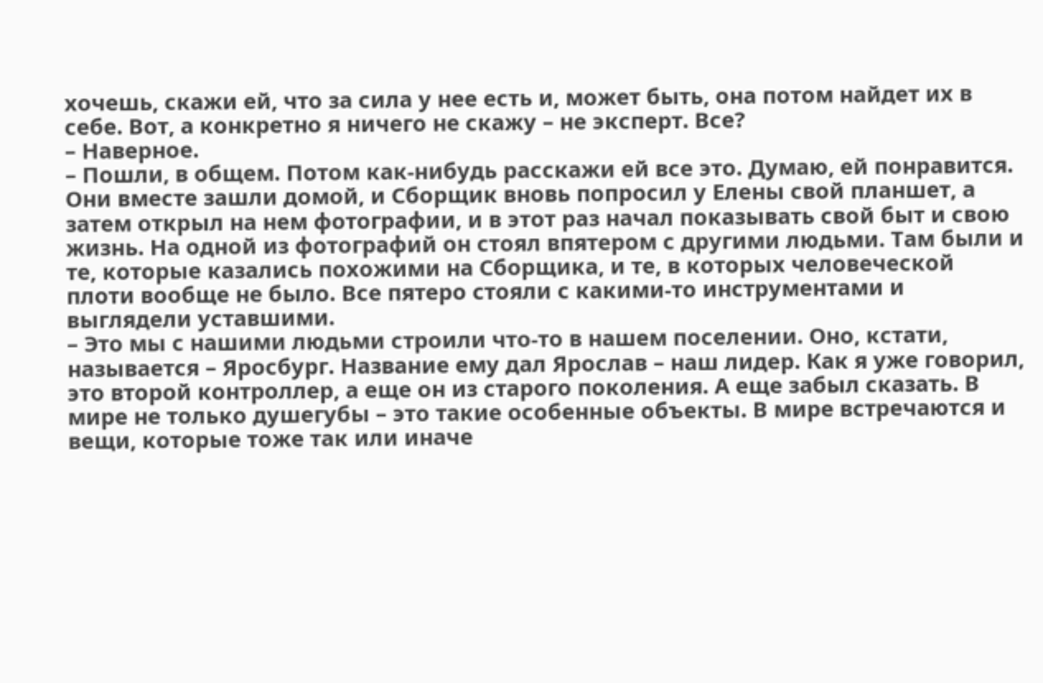хочешь, скажи ей, что за сила у нее есть и, может быть, она потом найдет их в себе. Вот, а конкретно я ничего не скажу – не эксперт. Все?
– Наверное.
– Пошли, в общем. Потом как-нибудь расскажи ей все это. Думаю, ей понравится.
Они вместе зашли домой, и Сборщик вновь попросил у Елены свой планшет, а затем открыл на нем фотографии, и в этот раз начал показывать свой быт и свою жизнь. На одной из фотографий он стоял впятером с другими людьми. Там были и те, которые казались похожими на Сборщика, и те, в которых человеческой плоти вообще не было. Все пятеро стояли с какими-то инструментами и выглядели уставшими.
– Это мы с нашими людьми строили что-то в нашем поселении. Оно, кстати, называется – Яросбург. Название ему дал Ярослав – наш лидер. Как я уже говорил, это второй контроллер, а еще он из старого поколения. А еще забыл сказать. В мире не только душегубы – это такие особенные объекты. В мире встречаются и вещи, которые тоже так или иначе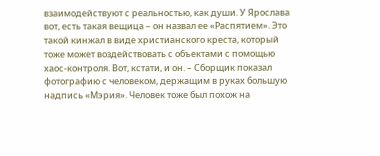взаимодействуют с реальностью, как души. У Ярослава вот, есть такая вещица – он назвал ее «Распятием». Это такой кинжал в виде христианского креста, который тоже может воздействовать с объектами с помощью хаос-контроля. Вот, кстати, и он. – Сборщик показал фотографию с человеком, держащим в руках большую надпись «Мэрия». Человек тоже был похож на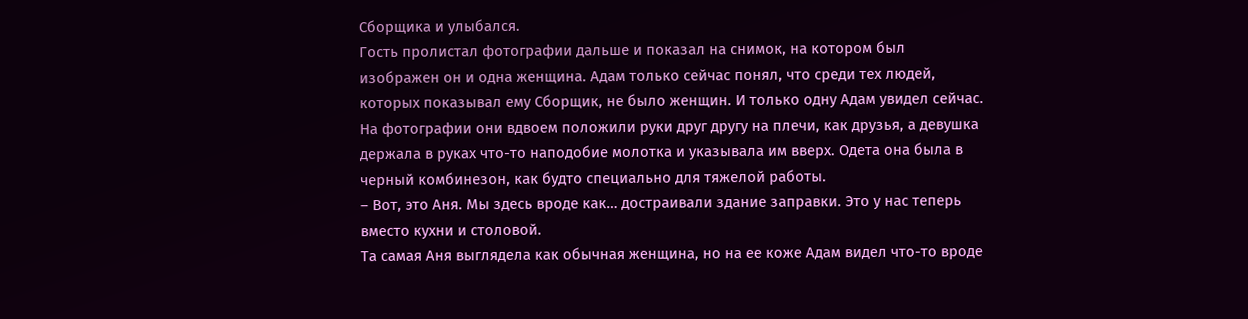Сборщика и улыбался.
Гость пролистал фотографии дальше и показал на снимок, на котором был изображен он и одна женщина. Адам только сейчас понял, что среди тех людей, которых показывал ему Сборщик, не было женщин. И только одну Адам увидел сейчас. На фотографии они вдвоем положили руки друг другу на плечи, как друзья, а девушка держала в руках что-то наподобие молотка и указывала им вверх. Одета она была в черный комбинезон, как будто специально для тяжелой работы.
– Вот, это Аня. Мы здесь вроде как… достраивали здание заправки. Это у нас теперь вместо кухни и столовой.
Та самая Аня выглядела как обычная женщина, но на ее коже Адам видел что-то вроде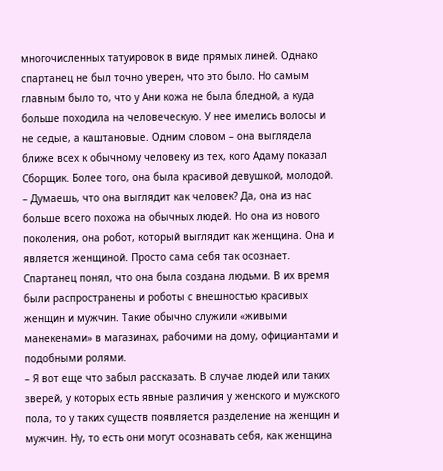многочисленных татуировок в виде прямых линей. Однако спартанец не был точно уверен, что это было. Но самым главным было то, что у Ани кожа не была бледной, а куда больше походила на человеческую. У нее имелись волосы и не седые, а каштановые. Одним словом – она выглядела ближе всех к обычному человеку из тех, кого Адаму показал Сборщик. Более того, она была красивой девушкой, молодой.
– Думаешь, что она выглядит как человек? Да, она из нас больше всего похожа на обычных людей. Но она из нового поколения, она робот, который выглядит как женщина. Она и является женщиной. Просто сама себя так осознает.
Спартанец понял, что она была создана людьми. В их время были распространены и роботы с внешностью красивых женщин и мужчин. Такие обычно служили «живыми манекенами» в магазинах, рабочими на дому, официантами и подобными ролями.
– Я вот еще что забыл рассказать. В случае людей или таких зверей, у которых есть явные различия у женского и мужского пола, то у таких существ появляется разделение на женщин и мужчин. Ну, то есть они могут осознавать себя, как женщина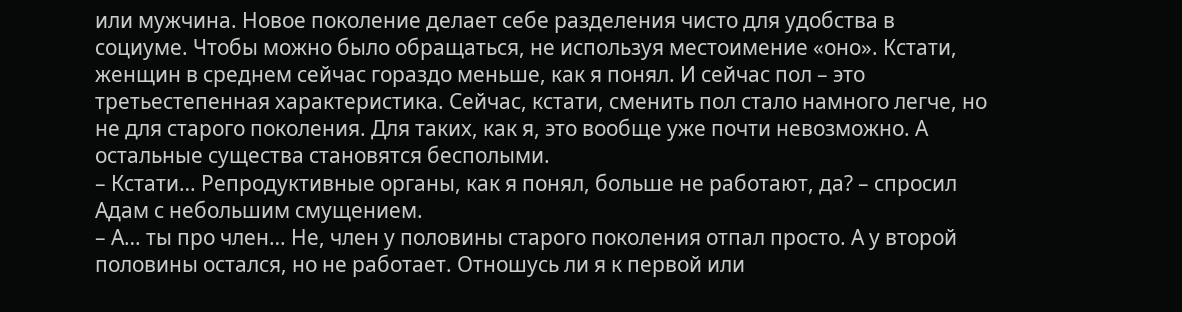или мужчина. Новое поколение делает себе разделения чисто для удобства в социуме. Чтобы можно было обращаться, не используя местоимение «оно». Кстати, женщин в среднем сейчас гораздо меньше, как я понял. И сейчас пол – это третьестепенная характеристика. Сейчас, кстати, сменить пол стало намного легче, но не для старого поколения. Для таких, как я, это вообще уже почти невозможно. А остальные существа становятся бесполыми.
– Кстати… Репродуктивные органы, как я понял, больше не работают, да? – спросил Адам с небольшим смущением.
– А… ты про член… Не, член у половины старого поколения отпал просто. А у второй половины остался, но не работает. Отношусь ли я к первой или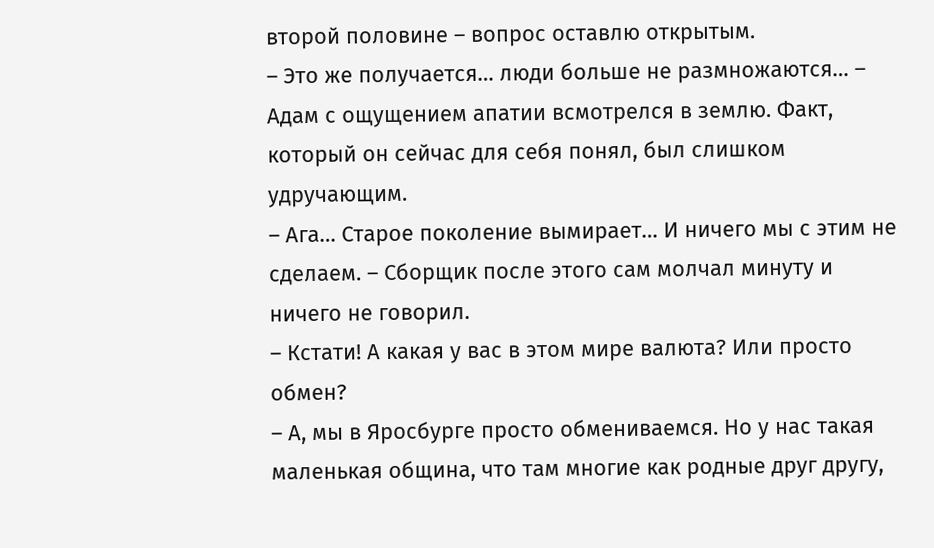второй половине – вопрос оставлю открытым.
– Это же получается… люди больше не размножаются… – Адам с ощущением апатии всмотрелся в землю. Факт, который он сейчас для себя понял, был слишком удручающим.
– Ага… Старое поколение вымирает… И ничего мы с этим не сделаем. – Сборщик после этого сам молчал минуту и ничего не говорил.
– Кстати! А какая у вас в этом мире валюта? Или просто обмен?
– А, мы в Яросбурге просто обмениваемся. Но у нас такая маленькая община, что там многие как родные друг другу,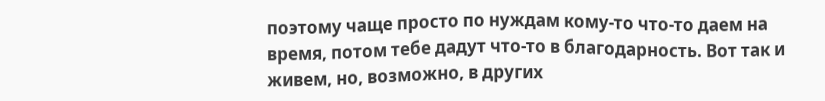поэтому чаще просто по нуждам кому-то что-то даем на время, потом тебе дадут что-то в благодарность. Вот так и живем, но, возможно, в других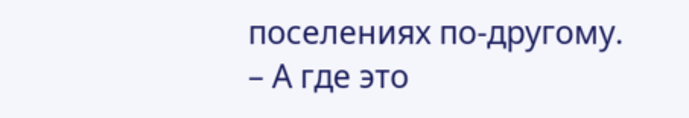поселениях по-другому.
– А где это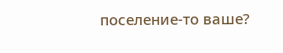поселение-то ваше?